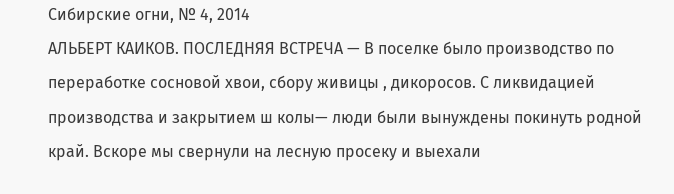Сибирские огни, № 4, 2014
АЛЬБЕРТ КАИКОВ. ПОСЛЕДНЯЯ ВСТРЕЧА — В поселке было производство по переработке сосновой хвои, сбору живицы , дикоросов. С ликвидацией производства и закрытием ш колы— люди были вынуждены покинуть родной край. Вскоре мы свернули на лесную просеку и выехали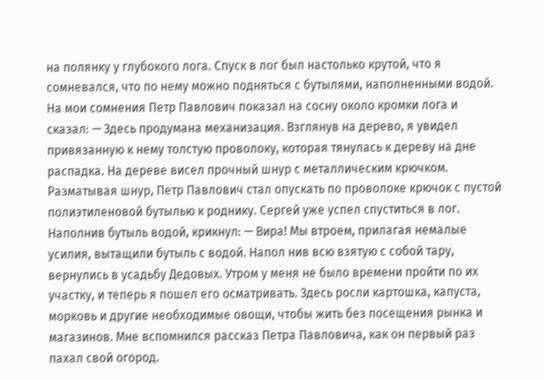на полянку у глубокого лога. Спуск в лог был настолько крутой, что я сомневался, что по нему можно подняться с бутылями, наполненными водой. На мои сомнения Петр Павлович показал на сосну около кромки лога и сказал: — Здесь продумана механизация. Взглянув на дерево, я увидел привязанную к нему толстую проволоку, которая тянулась к дереву на дне распадка. На дереве висел прочный шнур с металлическим крючком. Разматывая шнур, Петр Павлович стал опускать по проволоке крючок с пустой полиэтиленовой бутылью к роднику. Сергей уже успел спуститься в лог. Наполнив бутыль водой, крикнул: — Вира! Мы втроем, прилагая немалые усилия, вытащили бутыль с водой. Напол нив всю взятую с собой тару, вернулись в усадьбу Дедовых. Утром у меня не было времени пройти по их участку, и теперь я пошел его осматривать. Здесь росли картошка, капуста, морковь и другие необходимые овощи, чтобы жить без посещения рынка и магазинов. Мне вспомнился рассказ Петра Павловича, как он первый раз пахал свой огород.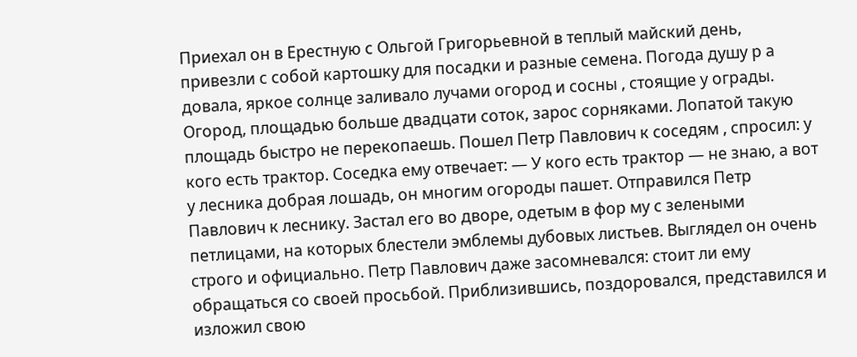Приехал он в Ерестную с Ольгой Григорьевной в теплый майский день, привезли с собой картошку для посадки и разные семена. Погода душу р а довала, яркое солнце заливало лучами огород и сосны , стоящие у ограды. Огород, площадью больше двадцати соток, зарос сорняками. Лопатой такую площадь быстро не перекопаешь. Пошел Петр Павлович к соседям , спросил: у кого есть трактор. Соседка ему отвечает: — У кого есть трактор — не знаю, а вот у лесника добрая лошадь, он многим огороды пашет. Отправился Петр Павлович к леснику. Застал его во дворе, одетым в фор му с зелеными петлицами, на которых блестели эмблемы дубовых листьев. Выглядел он очень строго и официально. Петр Павлович даже засомневался: стоит ли ему обращаться со своей просьбой. Приблизившись, поздоровался, представился и изложил свою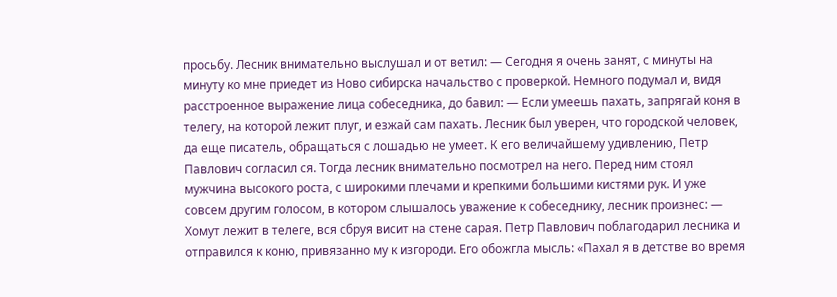просьбу. Лесник внимательно выслушал и от ветил: — Сегодня я очень занят, с минуты на минуту ко мне приедет из Ново сибирска начальство с проверкой. Немного подумал и, видя расстроенное выражение лица собеседника, до бавил: — Если умеешь пахать, запрягай коня в телегу, на которой лежит плуг, и езжай сам пахать. Лесник был уверен, что городской человек, да еще писатель, обращаться с лошадью не умеет. К его величайшему удивлению, Петр Павлович согласил ся. Тогда лесник внимательно посмотрел на него. Перед ним стоял мужчина высокого роста, с широкими плечами и крепкими большими кистями рук. И уже совсем другим голосом, в котором слышалось уважение к собеседнику, лесник произнес: — Хомут лежит в телеге, вся сбруя висит на стене сарая. Петр Павлович поблагодарил лесника и отправился к коню, привязанно му к изгороди. Его обожгла мысль: «Пахал я в детстве во время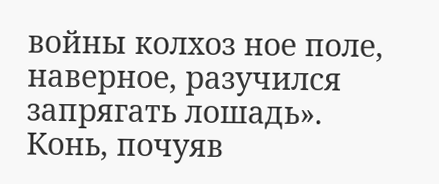войны колхоз ное поле, наверное, разучился запрягать лошадь». Конь, почуяв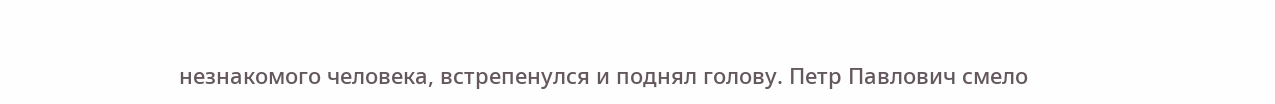незнакомого человека, встрепенулся и поднял голову. Петр Павлович смело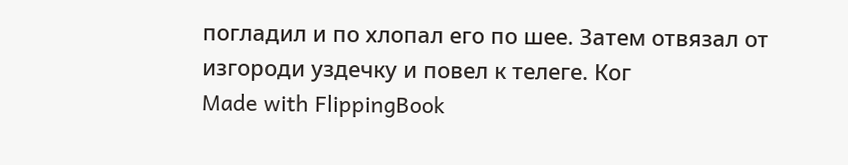погладил и по хлопал его по шее. Затем отвязал от изгороди уздечку и повел к телеге. Ког
Made with FlippingBook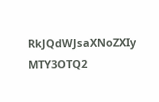RkJQdWJsaXNoZXIy MTY3OTQ2